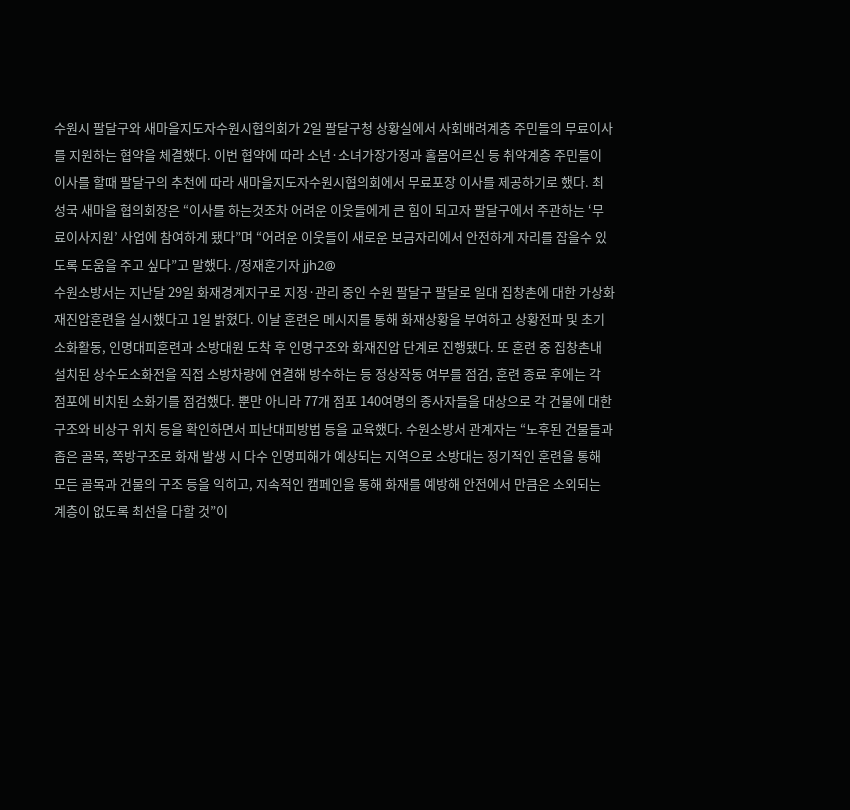수원시 팔달구와 새마을지도자수원시협의회가 2일 팔달구청 상황실에서 사회배려계층 주민들의 무료이사를 지원하는 협약을 체결했다. 이번 협약에 따라 소년·소녀가장가정과 홀몸어르신 등 취약계층 주민들이 이사를 할때 팔달구의 추천에 따라 새마을지도자수원시협의회에서 무료포장 이사를 제공하기로 했다. 최성국 새마을 협의회장은 “이사를 하는것조차 어려운 이웃들에게 큰 힘이 되고자 팔달구에서 주관하는 ‘무료이사지원’ 사업에 참여하게 됐다”며 “어려운 이웃들이 새로운 보금자리에서 안전하게 자리를 잡을수 있도록 도움을 주고 싶다”고 말했다. /정재훈기자 jjh2@
수원소방서는 지난달 29일 화재경계지구로 지정·관리 중인 수원 팔달구 팔달로 일대 집창촌에 대한 가상화재진압훈련을 실시했다고 1일 밝혔다. 이날 훈련은 메시지를 통해 화재상황을 부여하고 상황전파 및 초기소화활동, 인명대피훈련과 소방대원 도착 후 인명구조와 화재진압 단계로 진행됐다. 또 훈련 중 집창촌내 설치된 상수도소화전을 직접 소방차량에 연결해 방수하는 등 정상작동 여부를 점검, 훈련 종료 후에는 각 점포에 비치된 소화기를 점검했다. 뿐만 아니라 77개 점포 140여명의 종사자들을 대상으로 각 건물에 대한 구조와 비상구 위치 등을 확인하면서 피난대피방법 등을 교육했다. 수원소방서 관계자는 “노후된 건물들과 좁은 골목, 쪽방구조로 화재 발생 시 다수 인명피해가 예상되는 지역으로 소방대는 정기적인 훈련을 통해 모든 골목과 건물의 구조 등을 익히고, 지속적인 캠페인을 통해 화재를 예방해 안전에서 만큼은 소외되는 계층이 없도록 최선을 다할 것”이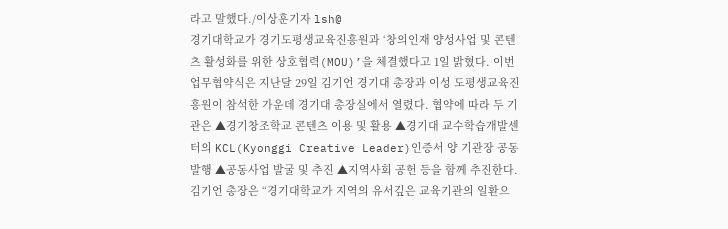라고 말했다./이상훈기자 lsh@
경기대학교가 경기도평생교육진흥원과 ‘창의인재 양성사업 및 콘텐츠 활성화를 위한 상호협력(MOU)’을 체결했다고 1일 밝혔다. 이번 업무협약식은 지난달 29일 김기언 경기대 총장과 이성 도평생교육진흥원이 참석한 가운데 경기대 총장실에서 열렸다. 협약에 따라 두 기관은 ▲경기창조학교 콘텐츠 이용 및 활용 ▲경기대 교수학습개발센터의 KCL(Kyonggi Creative Leader)인증서 양 기관장 공동 발행 ▲공동사업 발굴 및 추진 ▲지역사회 공헌 등을 함께 추진한다. 김기언 총장은 “경기대학교가 지역의 유서깊은 교육기관의 일환으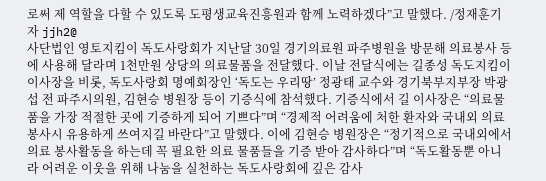로써 제 역할을 다할 수 있도록 도평생교육진흥원과 함께 노력하겠다”고 말했다. /정재훈기자 jjh2@
사단법인 영토지킴이 독도사랑회가 지난달 30일 경기의료원 파주병원을 방문해 의료봉사 등에 사용해 달라며 1천만원 상당의 의료물품을 전달했다. 이날 전달식에는 길종성 독도지킴이 이사장을 비롯, 독도사랑회 명예회장인 ‘독도는 우리땅’ 정광태 교수와 경기북부지부장 박광섭 전 파주시의원, 김현승 병원장 등이 기증식에 참석했다. 기증식에서 길 이사장은 “의료물품을 가장 적절한 곳에 기증하게 되어 기쁘다”며 “경제적 어려움에 처한 환자와 국내외 의료봉사시 유용하게 쓰여지길 바란다”고 말했다. 이에 김현승 병원장은 “정기적으로 국내외에서 의료 봉사활동을 하는데 꼭 필요한 의료 물품들을 기증 받아 감사하다”며 “독도활동뿐 아니라 어려운 이웃을 위해 나눔을 실천하는 독도사랑회에 깊은 감사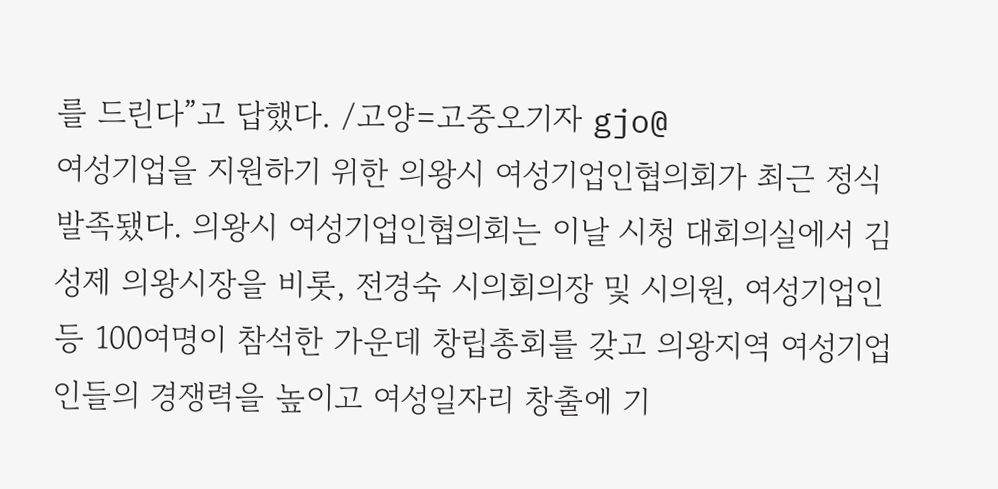를 드린다”고 답했다. /고양=고중오기자 gjo@
여성기업을 지원하기 위한 의왕시 여성기업인협의회가 최근 정식 발족됐다. 의왕시 여성기업인협의회는 이날 시청 대회의실에서 김성제 의왕시장을 비롯, 전경숙 시의회의장 및 시의원, 여성기업인 등 100여명이 참석한 가운데 창립총회를 갖고 의왕지역 여성기업인들의 경쟁력을 높이고 여성일자리 창출에 기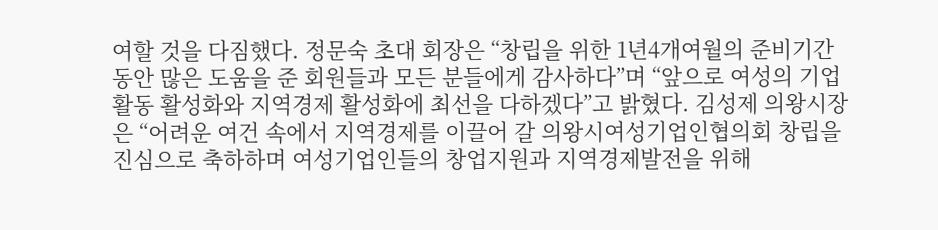여할 것을 다짐했다. 정문숙 초대 회장은 “창립을 위한 1년4개여월의 준비기간 동안 많은 도움을 준 회원들과 모든 분들에게 감사하다”며 “앞으로 여성의 기업 활동 활성화와 지역경제 활성화에 최선을 다하겠다”고 밝혔다. 김성제 의왕시장은 “어려운 여건 속에서 지역경제를 이끌어 갈 의왕시여성기업인협의회 창립을 진심으로 축하하며 여성기업인들의 창업지원과 지역경제발전을 위해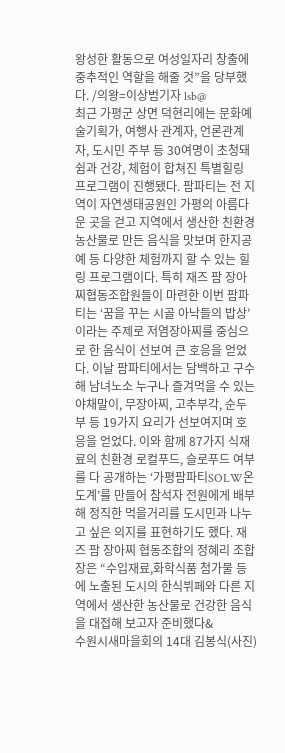왕성한 활동으로 여성일자리 창출에 중추적인 역할을 해줄 것”을 당부했다. /의왕=이상범기자 lsb@
최근 가평군 상면 덕현리에는 문화예술기획가, 여행사 관계자, 언론관계자, 도시민 주부 등 30여명이 초청돼 쉼과 건강, 체험이 합쳐진 특별힐링 프로그램이 진행됐다. 팜파티는 전 지역이 자연생태공원인 가평의 아름다운 곳을 걷고 지역에서 생산한 친환경 농산물로 만든 음식을 맛보며 한지공예 등 다양한 체험까지 할 수 있는 힐링 프로그램이다. 특히 재즈 팜 장아찌협동조합원들이 마련한 이번 팜파티는 ‘꿈을 꾸는 시골 아낙들의 밥상’이라는 주제로 저염장아찌를 중심으로 한 음식이 선보여 큰 호응을 얻었다. 이날 팜파티에서는 담백하고 구수해 남녀노소 누구나 즐겨먹을 수 있는 야채말이, 무장아찌, 고추부각, 순두부 등 19가지 요리가 선보여지며 호응을 얻었다. 이와 함께 87가지 식재료의 친환경 로컬푸드, 슬로푸드 여부를 다 공개하는 ‘가평팜파티SOLW온도계’를 만들어 참석자 전원에게 배부해 정직한 먹을거리를 도시민과 나누고 싶은 의지를 표현하기도 했다. 재즈 팜 장아찌 협동조합의 정혜리 조합장은 “수입재료,화학식품 첨가물 등에 노출된 도시의 한식뷔페와 다른 지역에서 생산한 농산물로 건강한 음식을 대접해 보고자 준비했다&
수원시새마을회의 14대 김봉식(사진)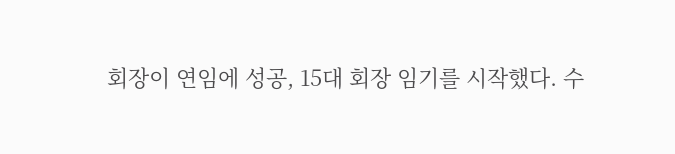회장이 연임에 성공, 15대 회장 임기를 시작했다. 수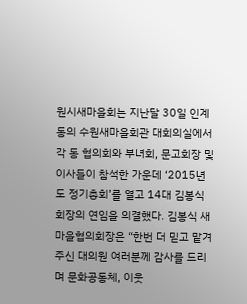원시새마을회는 지난달 30일 인계동의 수원새마을회관 대회의실에서 각 동 협의회와 부녀회, 문고회장 및 이사들이 참석한 가운데 ‘2015년도 정기총회’를 열고 14대 김봉식 회장의 연임을 의결했다. 김봉식 새마을협의회장은 “한번 더 믿고 맡겨주신 대의원 여러분께 감사를 드리며 문화공동체, 이웃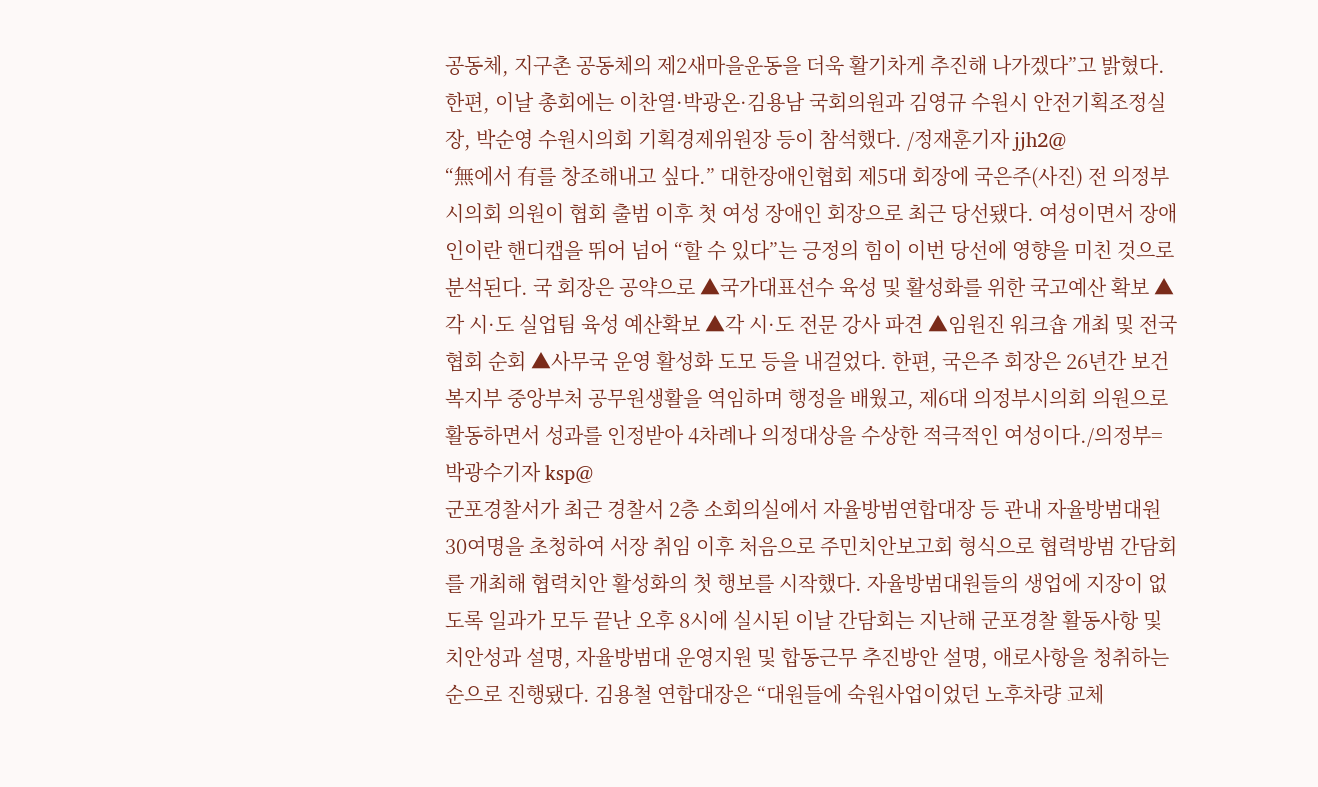공동체, 지구촌 공동체의 제2새마을운동을 더욱 활기차게 추진해 나가겠다”고 밝혔다. 한편, 이날 총회에는 이찬열·박광온·김용남 국회의원과 김영규 수원시 안전기획조정실장, 박순영 수원시의회 기획경제위원장 등이 참석했다. /정재훈기자 jjh2@
“無에서 有를 창조해내고 싶다.” 대한장애인협회 제5대 회장에 국은주(사진) 전 의정부시의회 의원이 협회 출범 이후 첫 여성 장애인 회장으로 최근 당선됐다. 여성이면서 장애인이란 핸디캡을 뛰어 넘어 “할 수 있다”는 긍정의 힘이 이번 당선에 영향을 미친 것으로 분석된다. 국 회장은 공약으로 ▲국가대표선수 육성 및 활성화를 위한 국고예산 확보 ▲각 시·도 실업팀 육성 예산확보 ▲각 시·도 전문 강사 파견 ▲임원진 워크숍 개최 및 전국협회 순회 ▲사무국 운영 활성화 도모 등을 내걸었다. 한편, 국은주 회장은 26년간 보건복지부 중앙부처 공무원생활을 역임하며 행정을 배웠고, 제6대 의정부시의회 의원으로 활동하면서 성과를 인정받아 4차례나 의정대상을 수상한 적극적인 여성이다./의정부=박광수기자 ksp@
군포경찰서가 최근 경찰서 2층 소회의실에서 자율방범연합대장 등 관내 자율방범대원 30여명을 초청하여 서장 취임 이후 처음으로 주민치안보고회 형식으로 협력방범 간담회를 개최해 협력치안 활성화의 첫 행보를 시작했다. 자율방범대원들의 생업에 지장이 없도록 일과가 모두 끝난 오후 8시에 실시된 이날 간담회는 지난해 군포경찰 활동사항 및 치안성과 설명, 자율방범대 운영지원 및 합동근무 추진방안 설명, 애로사항을 청취하는 순으로 진행됐다. 김용철 연합대장은 “대원들에 숙원사업이었던 노후차량 교체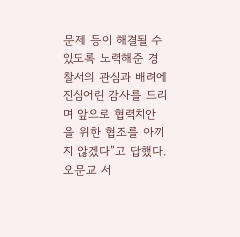문제 등이 해결될 수 있도록 노력해준 경찰서의 관심과 배려에 진심어린 감사를 드리며 앞으로 협력치안을 위한 협조를 아끼지 않겠다”고 답했다. 오문교 서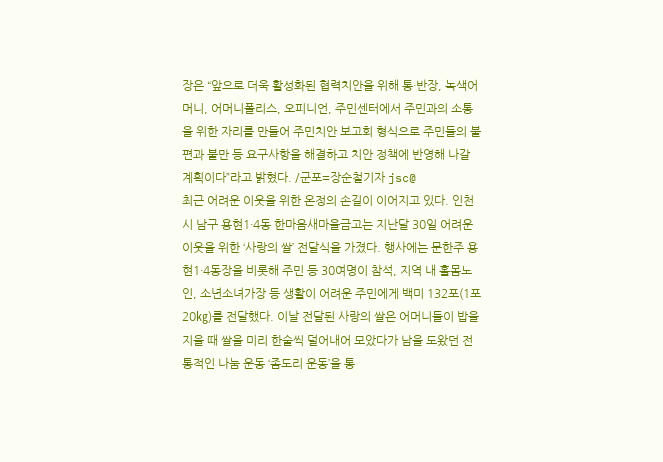장은 “앞으로 더욱 활성화된 협력치안을 위해 통·반장, 녹색어머니, 어머니폴리스, 오피니언, 주민센터에서 주민과의 소통을 위한 자리를 만들어 주민치안 보고회 형식으로 주민들의 불편과 불만 등 요구사항을 해결하고 치안 정책에 반영해 나갈 계획이다”라고 밝혔다. /군포=장순철기자 jsc@
최근 어려운 이웃을 위한 온정의 손길이 이어지고 있다. 인천시 남구 용현1·4동 한마음새마을금고는 지난달 30일 어려운 이웃을 위한 ‘사랑의 쌀’ 전달식을 가졌다. 행사에는 문한주 용현1·4동장을 비롯해 주민 등 30여명이 참석, 지역 내 홀몸노인, 소년소녀가장 등 생활이 어려운 주민에게 백미 132포(1포 20㎏)를 전달했다. 이날 전달된 사랑의 쌀은 어머니들이 밥을 지을 때 쌀을 미리 한술씩 덜어내어 모았다가 남을 도왔던 전통적인 나눔 운동 ‘좀도리 운동’을 통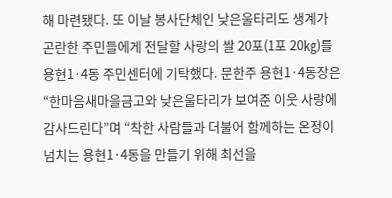해 마련됐다. 또 이날 봉사단체인 낮은울타리도 생계가 곤란한 주민들에게 전달할 사랑의 쌀 20포(1포 20㎏)를 용현1·4동 주민센터에 기탁했다. 문한주 용현1·4동장은 “한마음새마을금고와 낮은울타리가 보여준 이웃 사랑에 감사드린다”며 “착한 사람들과 더불어 함께하는 온정이 넘치는 용현1·4동을 만들기 위해 최선을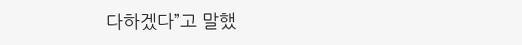다하겠다”고 말했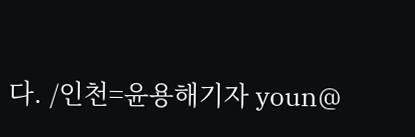다. /인천=윤용해기자 youn@